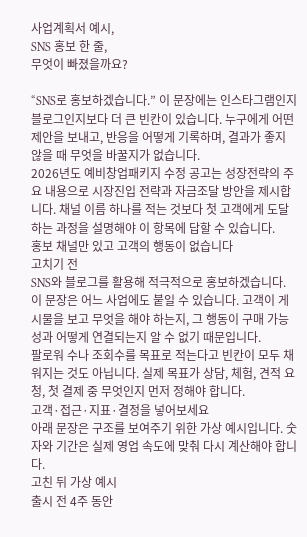사업계획서 예시,
SNS 홍보 한 줄,
무엇이 빠졌을까요?

“SNS로 홍보하겠습니다.” 이 문장에는 인스타그램인지 블로그인지보다 더 큰 빈칸이 있습니다. 누구에게 어떤 제안을 보내고, 반응을 어떻게 기록하며, 결과가 좋지 않을 때 무엇을 바꿀지가 없습니다.
2026년도 예비창업패키지 수정 공고는 성장전략의 주요 내용으로 시장진입 전략과 자금조달 방안을 제시합니다. 채널 이름 하나를 적는 것보다 첫 고객에게 도달하는 과정을 설명해야 이 항목에 답할 수 있습니다.
홍보 채널만 있고 고객의 행동이 없습니다
고치기 전
SNS와 블로그를 활용해 적극적으로 홍보하겠습니다.
이 문장은 어느 사업에도 붙일 수 있습니다. 고객이 게시물을 보고 무엇을 해야 하는지, 그 행동이 구매 가능성과 어떻게 연결되는지 알 수 없기 때문입니다.
팔로워 수나 조회수를 목표로 적는다고 빈칸이 모두 채워지는 것도 아닙니다. 실제 목표가 상담, 체험, 견적 요청, 첫 결제 중 무엇인지 먼저 정해야 합니다.
고객·접근·지표·결정을 넣어보세요
아래 문장은 구조를 보여주기 위한 가상 예시입니다. 숫자와 기간은 실제 영업 속도에 맞춰 다시 계산해야 합니다.
고친 뒤 가상 예시
출시 전 4주 동안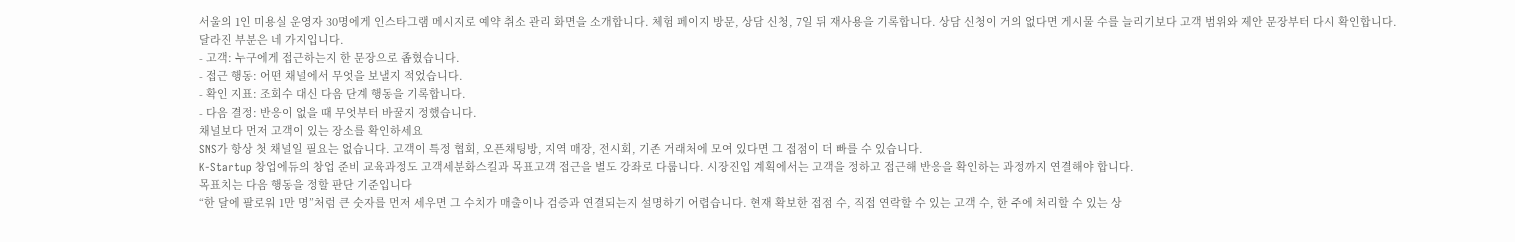서울의 1인 미용실 운영자 30명에게 인스타그램 메시지로 예약 취소 관리 화면을 소개합니다. 체험 페이지 방문, 상담 신청, 7일 뒤 재사용을 기록합니다. 상담 신청이 거의 없다면 게시물 수를 늘리기보다 고객 범위와 제안 문장부터 다시 확인합니다.
달라진 부분은 네 가지입니다.
- 고객: 누구에게 접근하는지 한 문장으로 좁혔습니다.
- 접근 행동: 어떤 채널에서 무엇을 보낼지 적었습니다.
- 확인 지표: 조회수 대신 다음 단계 행동을 기록합니다.
- 다음 결정: 반응이 없을 때 무엇부터 바꿀지 정했습니다.
채널보다 먼저 고객이 있는 장소를 확인하세요
SNS가 항상 첫 채널일 필요는 없습니다. 고객이 특정 협회, 오픈채팅방, 지역 매장, 전시회, 기존 거래처에 모여 있다면 그 접점이 더 빠를 수 있습니다.
K-Startup 창업에듀의 창업 준비 교육과정도 고객세분화스킬과 목표고객 접근을 별도 강좌로 다룹니다. 시장진입 계획에서는 고객을 정하고 접근해 반응을 확인하는 과정까지 연결해야 합니다.
목표치는 다음 행동을 정할 판단 기준입니다
“한 달에 팔로워 1만 명”처럼 큰 숫자를 먼저 세우면 그 수치가 매출이나 검증과 연결되는지 설명하기 어렵습니다. 현재 확보한 접점 수, 직접 연락할 수 있는 고객 수, 한 주에 처리할 수 있는 상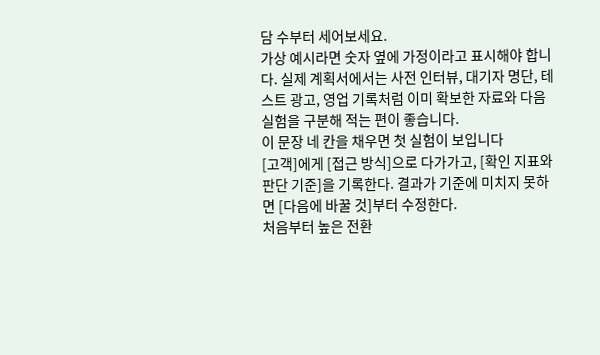담 수부터 세어보세요.
가상 예시라면 숫자 옆에 가정이라고 표시해야 합니다. 실제 계획서에서는 사전 인터뷰, 대기자 명단, 테스트 광고, 영업 기록처럼 이미 확보한 자료와 다음 실험을 구분해 적는 편이 좋습니다.
이 문장 네 칸을 채우면 첫 실험이 보입니다
[고객]에게 [접근 방식]으로 다가가고, [확인 지표와 판단 기준]을 기록한다. 결과가 기준에 미치지 못하면 [다음에 바꿀 것]부터 수정한다.
처음부터 높은 전환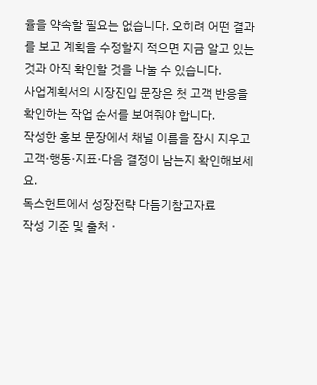율을 약속할 필요는 없습니다. 오히려 어떤 결과를 보고 계획을 수정할지 적으면 지금 알고 있는 것과 아직 확인할 것을 나눌 수 있습니다.
사업계획서의 시장진입 문장은 첫 고객 반응을 확인하는 작업 순서를 보여줘야 합니다.
작성한 홍보 문장에서 채널 이름을 잠시 지우고 고객·행동·지표·다음 결정이 남는지 확인해보세요.
독스헌트에서 성장전략 다듬기참고자료
작성 기준 및 출처 ·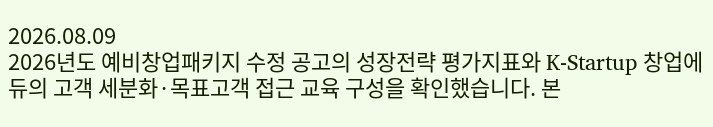2026.08.09
2026년도 예비창업패키지 수정 공고의 성장전략 평가지표와 K-Startup 창업에듀의 고객 세분화·목표고객 접근 교육 구성을 확인했습니다. 본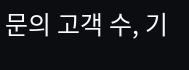문의 고객 수, 기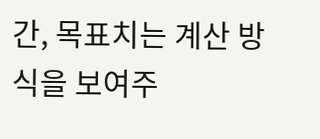간, 목표치는 계산 방식을 보여주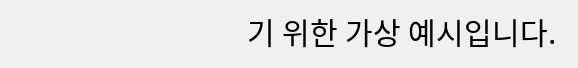기 위한 가상 예시입니다.